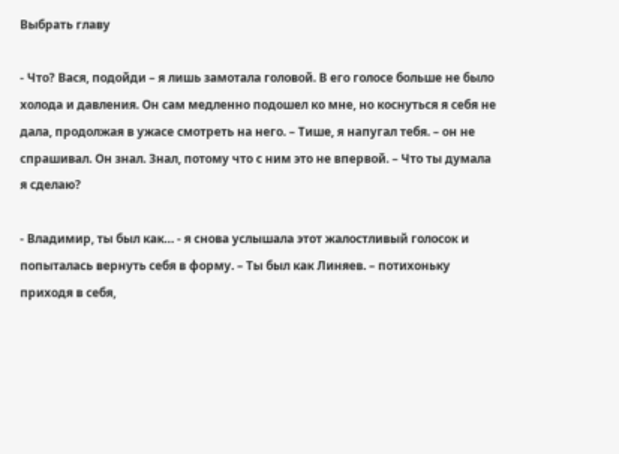Выбрать главу

- Что? Вася, подойди – я лишь замотала головой. В его голосе больше не было холода и давления. Он сам медленно подошел ко мне, но коснуться я себя не дала, продолжая в ужасе смотреть на него. – Тише, я напугал тебя. – он не спрашивал. Он знал. Знал, потому что с ним это не впервой. – Что ты думала я сделаю?

- Владимир, ты был как… - я снова услышала этот жалостливый голосок и попыталась вернуть себя в форму. – Ты был как Линяев. – потихоньку приходя в себя,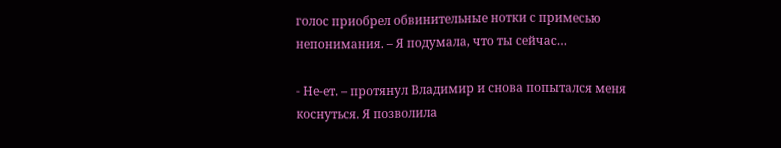голос приобрел обвинительные нотки с примесью непонимания. – Я подумала, что ты сейчас…

- Не-ет. – протянул Владимир и снова попытался меня коснуться. Я позволила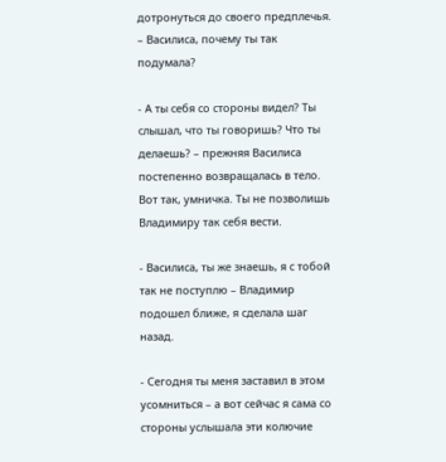дотронуться до своего предплечья. – Василиса, почему ты так подумала?

- А ты себя со стороны видел? Ты слышал, что ты говоришь? Что ты делаешь? – прежняя Василиса постепенно возвращалась в тело. Вот так, умничка. Ты не позволишь Владимиру так себя вести.

- Василиса, ты же знаешь, я с тобой так не поступлю – Владимир подошел ближе, я сделала шаг назад.

- Сегодня ты меня заставил в этом усомниться – а вот сейчас я сама со стороны услышала эти колючие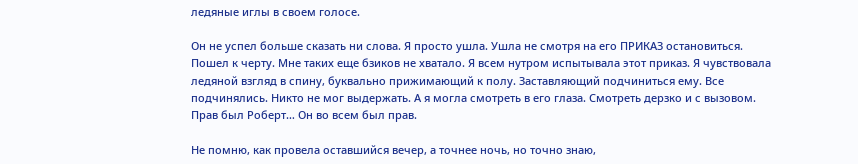ледяные иглы в своем голосе.

Он не успел больше сказать ни слова. Я просто ушла. Ушла не смотря на его ПРИКАЗ остановиться. Пошел к черту. Мне таких еще бзиков не хватало. Я всем нутром испытывала этот приказ. Я чувствовала ледяной взгляд в спину, буквально прижимающий к полу. Заставляющий подчиниться ему. Все подчинялись. Никто не мог выдержать. А я могла смотреть в его глаза. Смотреть дерзко и с вызовом. Прав был Роберт… Он во всем был прав.

Не помню, как провела оставшийся вечер, а точнее ночь, но точно знаю,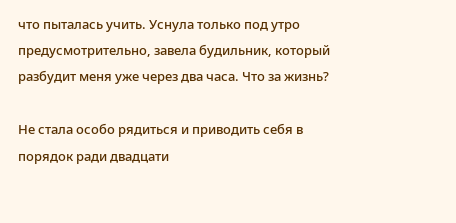что пыталась учить. Уснула только под утро предусмотрительно, завела будильник, который разбудит меня уже через два часа. Что за жизнь?

Не стала особо рядиться и приводить себя в порядок ради двадцати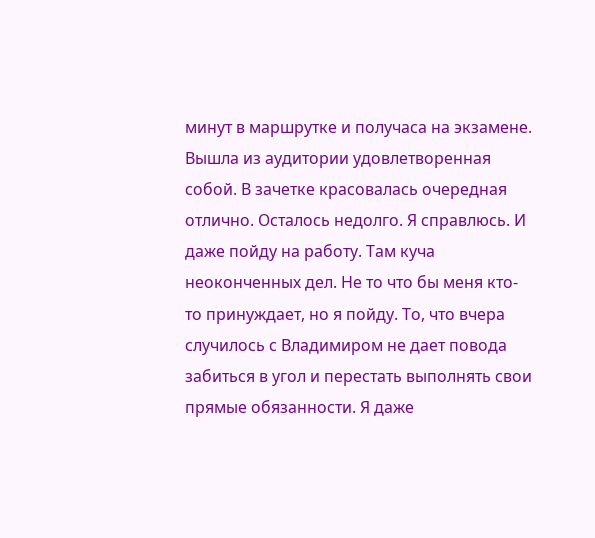минут в маршрутке и получаса на экзамене. Вышла из аудитории удовлетворенная собой. В зачетке красовалась очередная отлично. Осталось недолго. Я справлюсь. И даже пойду на работу. Там куча неоконченных дел. Не то что бы меня кто-то принуждает, но я пойду. То, что вчера случилось с Владимиром не дает повода забиться в угол и перестать выполнять свои прямые обязанности. Я даже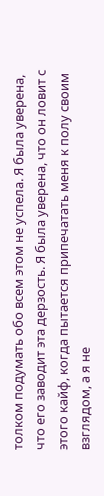толком подумать обо всем этом не успела. Я была уверена, что его заводит эта дерзость. Я была уверена, что он ловит с этого кайф, когда пытается припечатать меня к полу своим взглядом, а я не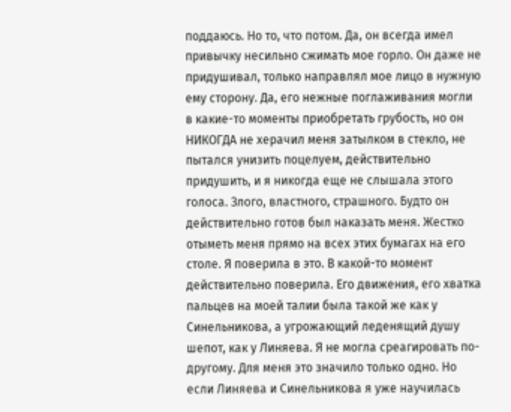поддаюсь. Но то, что потом. Да, он всегда имел привычку несильно сжимать мое горло. Он даже не придушивал, только направлял мое лицо в нужную ему сторону. Да, его нежные поглаживания могли в какие-то моменты приобретать грубость, но он НИКОГДА не херачил меня затылком в стекло, не пытался унизить поцелуем, действительно придушить, и я никогда еще не слышала этого голоса. Злого, властного, страшного. Будто он действительно готов был наказать меня. Жестко отыметь меня прямо на всех этих бумагах на его столе. Я поверила в это. В какой-то момент действительно поверила. Его движения, его хватка пальцев на моей талии была такой же как у Синельникова, а угрожающий леденящий душу шепот, как у Линяева. Я не могла среагировать по-другому. Для меня это значило только одно. Но если Линяева и Синельникова я уже научилась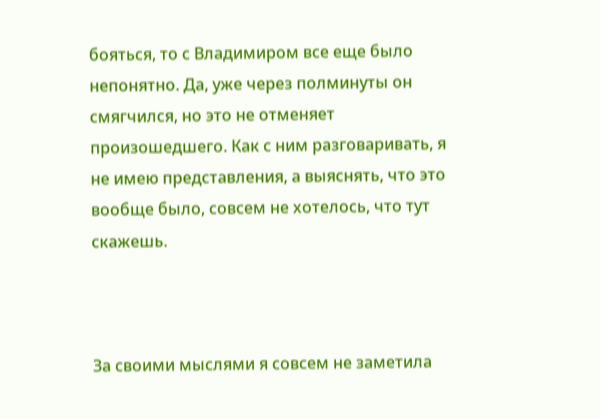бояться, то с Владимиром все еще было непонятно. Да, уже через полминуты он смягчился, но это не отменяет произошедшего. Как с ним разговаривать, я не имею представления, а выяснять, что это вообще было, совсем не хотелось, что тут скажешь.



За своими мыслями я совсем не заметила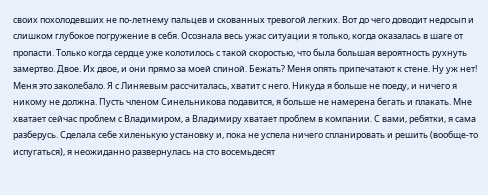своих похолодевших не по-летнему пальцев и скованных тревогой легких. Вот до чего доводит недосып и слишком глубокое погружение в себя. Осознала весь ужас ситуации я только, когда оказалась в шаге от пропасти. Только когда сердце уже колотилось с такой скоростью, что была большая вероятность рухнуть замертво. Двое. Их двое, и они прямо за моей спиной. Бежать? Меня опять припечатают к стене. Ну уж нет! Меня это заколебало. Я с Линяевым рассчиталась, хватит с него. Никуда я больше не поеду, и ничего я никому не должна. Пусть членом Синельникова подавится, я больше не намерена бегать и плакать. Мне хватает сейчас проблем с Владимиром, а Владимиру хватает проблем в компании. С вами, ребятки, я сама разберусь. Сделала себе хиленькую установку и, пока не успела ничего спланировать и решить (вообще-то испугаться), я неожиданно развернулась на сто восемьдесят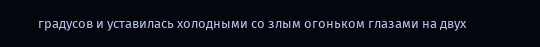градусов и уставилась холодными со злым огоньком глазами на двух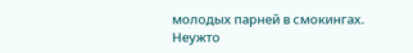молодых парней в смокингах. Неужто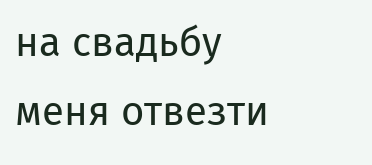на свадьбу меня отвезти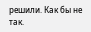решили. Как бы не так.